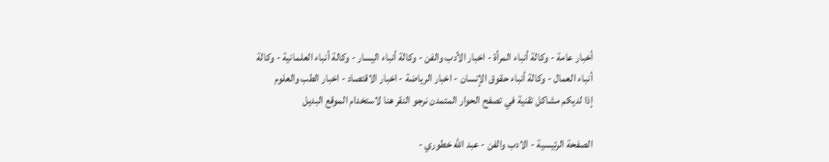أخبار عامة - وكالة أنباء المرأة - اخبار الأدب والفن - وكالة أنباء اليسار - وكالة أنباء العلمانية - وكالة أنباء العمال - وكالة أنباء حقوق الإنسان - اخبار الرياضة - اخبار الاقتصاد - اخبار الطب والعلوم
إذا لديكم مشاكل تقنية في تصفح الحوار المتمدن نرجو النقر هنا لاستخدام الموقع البديل

الصفحة الرئيسية - الادب والفن - عبد الله خطوري -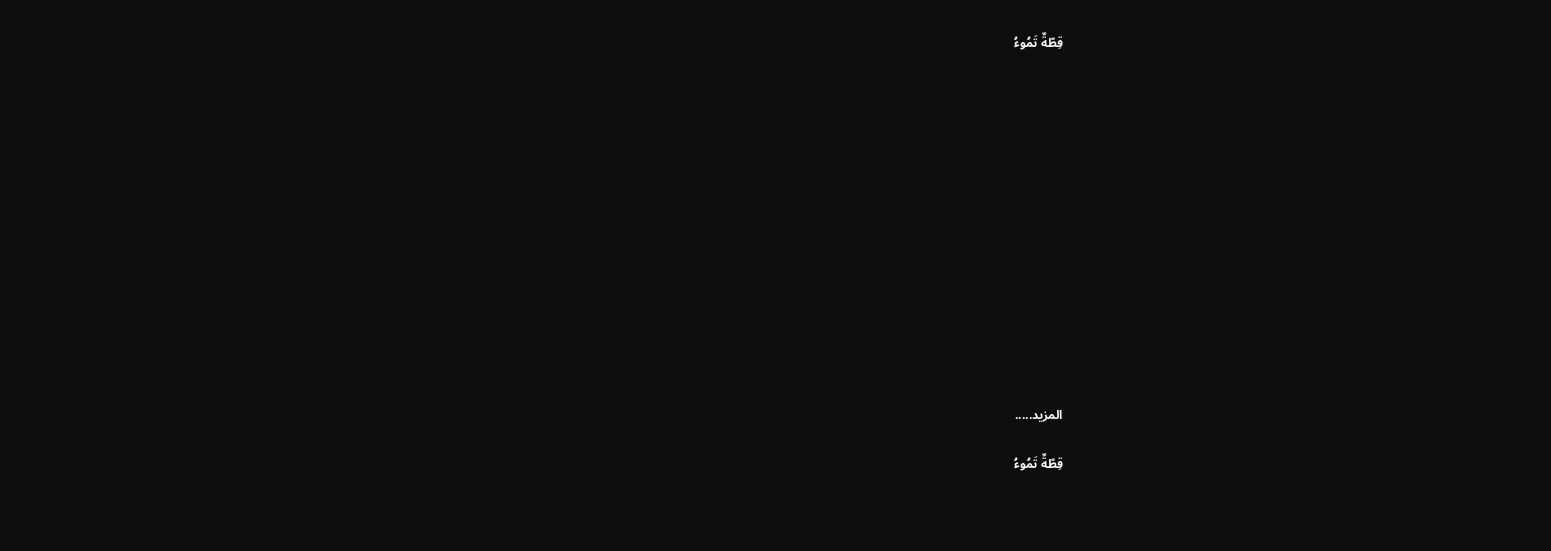قِطّةٌ تَمُوءُ














المزيد.....

قِطّةٌ تَمُوءُ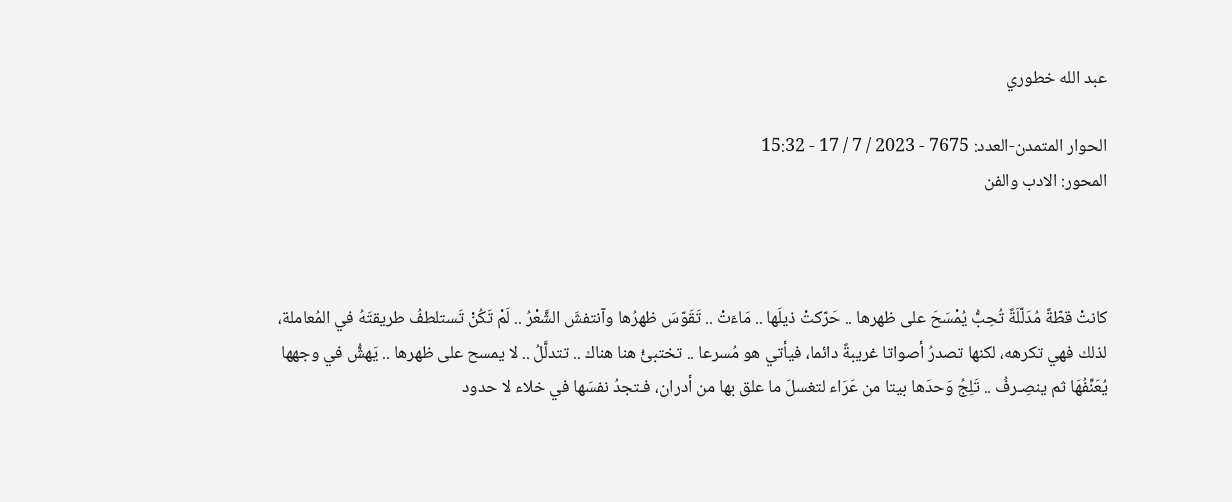عبد الله خطوري

الحوار المتمدن-العدد: 7675 - 2023 / 7 / 17 - 15:32
المحور: الادب والفن



كانتْ قطّةً مُدَلّلَةً تُحِبُّ يُمْسَحَ على ظهرها .. حَرّكتْ ذيلَها .. مَاءَتْ .. تَقَوّسَ ظهرُها وآنتفشَ الشَّعْرُ .. لَمْ تَكُنْ تَستلطفُ طريقتَهُ في المُعاملة، لذلك فهي تكرهه، لكنها تصدرُ أصواتا غريبةً دائما، فيأتي هو مُسرعا .. تختبئُ هنا هناك .. تتدلَّلُ .. لا يمسح على ظهرها .. يَهشُّ في وجهها يُعَنِّفُهَا ثم ينصِـرفُ .. تَلِجُ وَحدَها بيتا من عَرَاء لتغسلَ ما علق بها من أدران، فـتجدُ نفسَها في خلاء لا حدود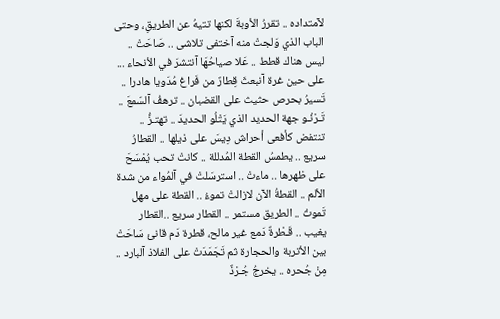لآمتداده .. تقررُ الأوبةَ لكنها تتيهُ عن الطريقِ، وحتى الباب الذي وَلجتْ منه آختفى تلاشى .. صَاحَتْ .. ليس هناك قطط .. عَلا صياحُهَا آنتشرَ في الأنحاء ... على حين غرة آنبعثَ قِطارٌ من فَراغ مُدَويا هادرا .. تَسيرُ بحرص حثيث على القضبان .. ترهفُ آلسّمعَ .. تَـرْنُـو جهة الحديد الذي يَتْلُو الحديدَ .. تهتـزُّ .. تنتفض كأفعى أحراش دِيسَ على ذيلها .. القطارُ سريع .. يطمسُ القطة المُدللة .. كانتْ تحب يُمْسَحَ على ظهرها .. ماءتْ .. استرسَلتْ في آلمُواء من شدة الألم .. القطةُ الآن لازالتْ تموءُ .. القطة على مهل تَموتُ .. الطريق مستمر .. القطار سريع ..القطار يغيب .. قَـطْرةٌ دَمع غير مالح، قطرة دَم قانئ سَاحَتْ بين الأتربة والحجارة ثم تَجَمَدَتْ على الفلاذ آلبارد .. مِنْ جُحره .. يخرجُ جُـرْذٌ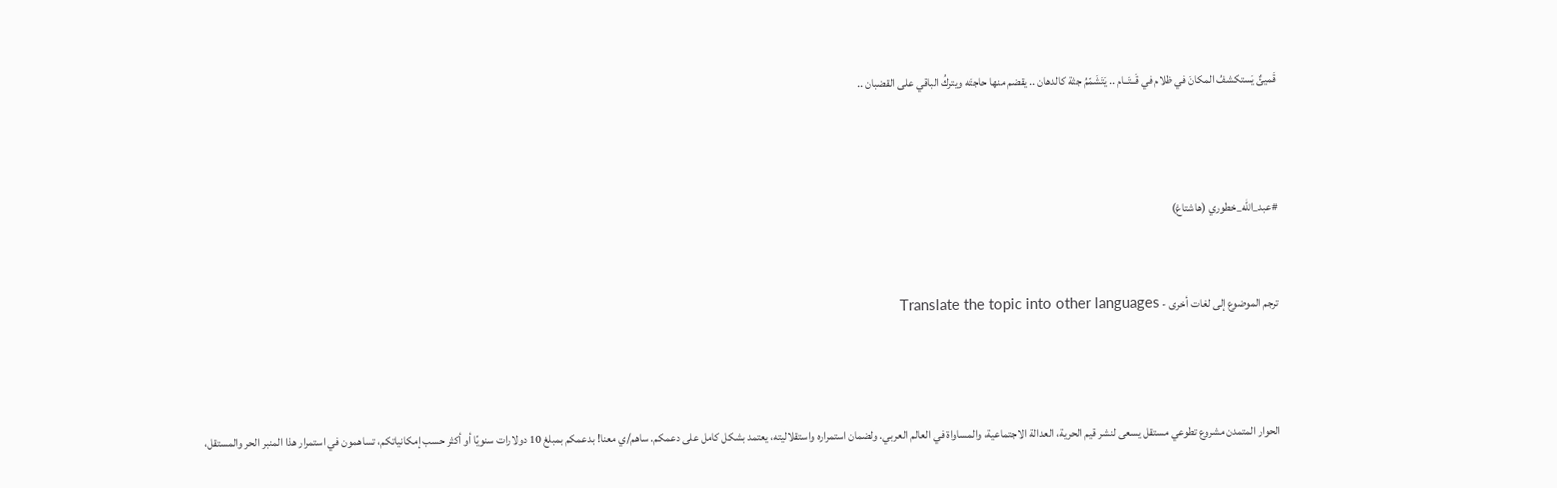قَميئٌ يَستكشفُ المكانَ في ظلام في قَــتَــام .. يَتَشَمّمُ جثة كالدهان .. يقضم منها حاجتَه ويتركُ الباقي على القضبان ..



#عبد_الله_خطوري (هاشتاغ)


ترجم الموضوع إلى لغات أخرى - Translate the topic into other languages



الحوار المتمدن مشروع تطوعي مستقل يسعى لنشر قيم الحرية، العدالة الاجتماعية، والمساواة في العالم العربي. ولضمان استمراره واستقلاليته، يعتمد بشكل كامل على دعمكم. ساهم/ي معنا! بدعمكم بمبلغ 10 دولارات سنويًا أو أكثر حسب إمكانياتكم، تساهمون في استمرار هذا المنبر الحر والمستقل،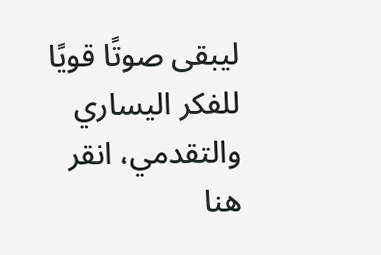ليبقى صوتًا قويًا للفكر اليساري والتقدمي، انقر هنا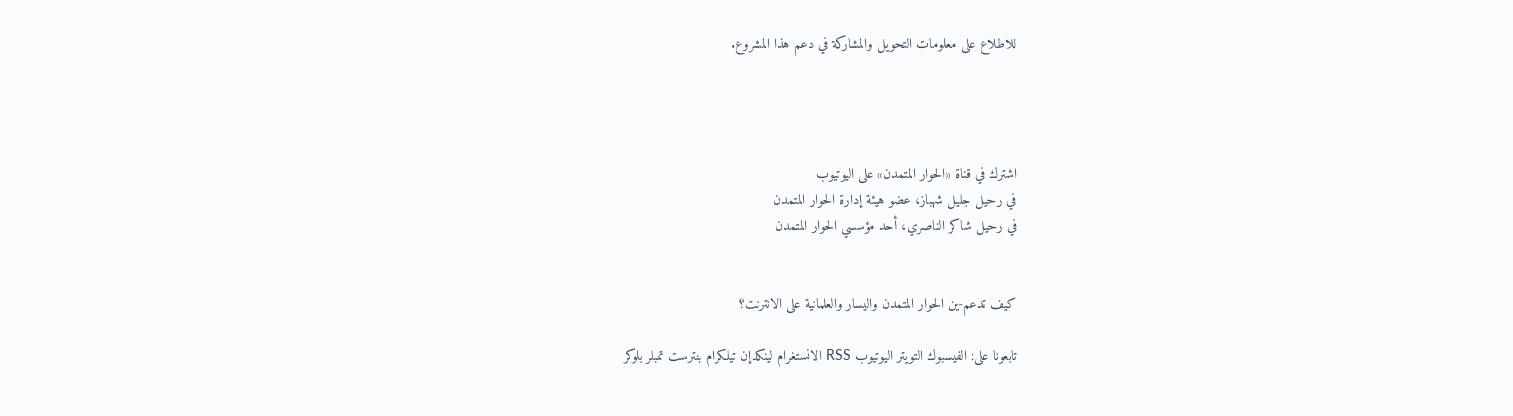للاطلاع على معلومات التحويل والمشاركة في دعم هذا المشروع.




اشترك في قناة «الحوار المتمدن» على اليوتيوب
في رحيل جليل شهباز، عضو هيئة إدارة الحوار المتمدن
في رحيل شاكر الناصري، أحد مؤسسي الحوار المتمدن


كيف تدعم-ين الحوار المتمدن واليسار والعلمانية على الانترنت؟

تابعونا على: الفيسبوك التويتر اليوتيوب RSS الانستغرام لينكدإن تيلكرام بنترست تمبلر بلوكر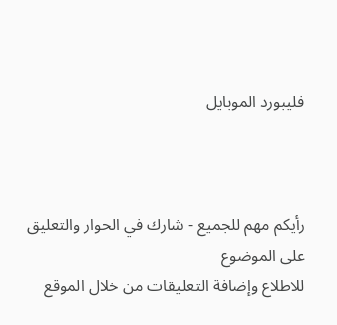فليبورد الموبايل



رأيكم مهم للجميع - شارك في الحوار والتعليق على الموضوع
للاطلاع وإضافة التعليقات من خلال الموقع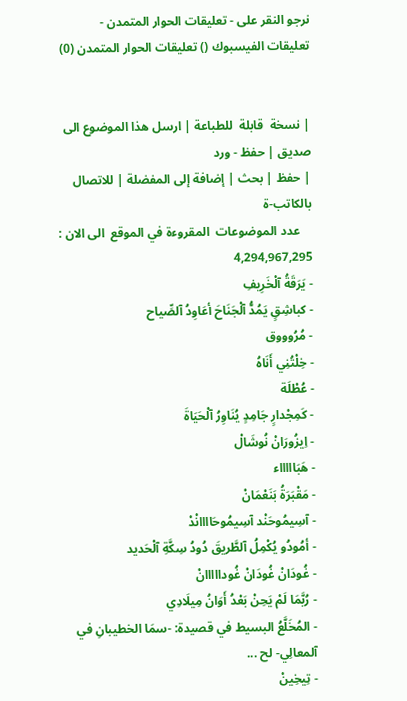نرجو النقر على - تعليقات الحوار المتمدن -
تعليقات الفيسبوك () تعليقات الحوار المتمدن (0)


| نسخة  قابلة  للطباعة | ارسل هذا الموضوع الى صديق | حفظ - ورد
| حفظ | بحث | إضافة إلى المفضلة | للاتصال بالكاتب-ة
    عدد الموضوعات  المقروءة في الموقع  الى الان : 4,294,967,295
- يَرَقَةُ آلْخَرِيفِ
- كباشِقٍ يَمُدُّ آلْجَنَاحَ أعَاوِدُ آلصِّياح
- مُرُوووق
- خِلْتُنِي أَنَاهُ
- عُطْلَة
- كَمِجْدارٍ جَامِدٍ يُنَاوِرُ آلْحَيَاةَ
- اِيزُورَانْ نُوشَالْ
- هَبَاااااء
- مَقْبَرَةُ بَنَعْمَانْ
- آسِيمُوحَنْد آسِيمُوحَاااانْدْ
- أمُودُو يُكْمِلُ آلطَّريقَ دُودُ سِكَّةِ آلْحَديد
- غُودَانْ غُودَانْ غُودااااانْ
- رُبَّمَا لَمْ يَحِنْ بَعْدُ أَوَانُ مِيلَادِي
- المُخَلَّعُ البسيط في قصيدة: -سمَا الخطيبانِ في آلمعالِي- لح ...
- تِيخِينْ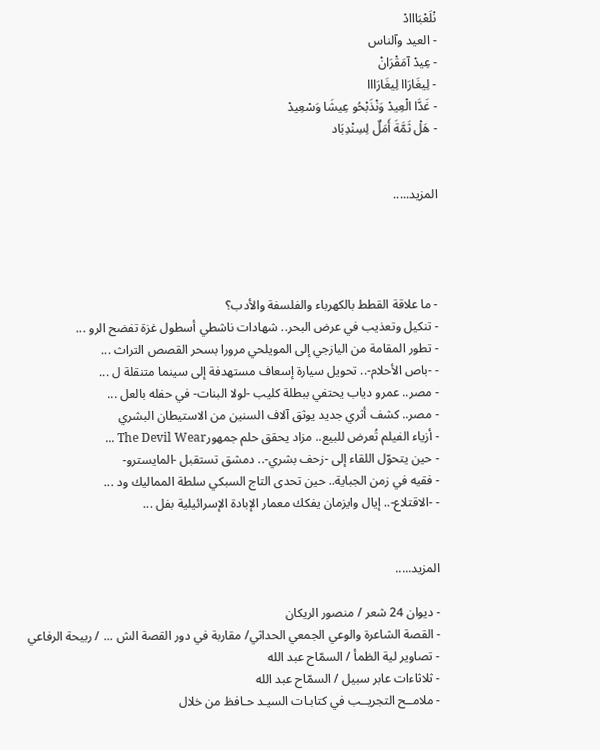نْلَعْبَااادْ
- العيد وآلناس
- عِيدْ آمَقْرَانْ
- لِيغَارَاا لِيغَارَااا
- غَدَّا الْعِيدْ وَنْذَبْحُو عِيشَا وَسْعِيدْ
- هَلْ ثَمَّةَ أَمَلٌ لِسِنْدِبَاد


المزيد.....




- ما علاقة القطط بالكهرباء والفلسفة والأدب؟
- تنكيل وتعذيب في عرض البحر.. شهادات ناشطي أسطول غزة تفضح الرو ...
- تطور المقامة من اليازجي إلى المويلحي مرورا بسحر القصص التراث ...
- -باص الأحلام-.. تحويل سيارة إسعاف مستهدفة إلى سينما متنقلة ل ...
- مصر.. عمرو دياب يحتفي ببطلة كليب -لولا البنات- في حفله بالعل ...
- مصر.. كشف أثري جديد يوثق آلاف السنين من الاستيطان البشري
- أزياء الفيلم تُعرض للبيع.. مزاد يحقق حلم جمهورThe Devil Wear ...
- حين يتحوّل اللقاء إلى -زحف بشري-.. دمشق تستقبل -المايسترو-
- فقيه في زمن الجباية.. حين تحدى التاج السبكي سلطة المماليك ود ...
- -الاقتلاع-.. إيال وايزمان يفكك معمار الإبادة الإسرائيلية بفل ...


المزيد.....

- ديوان 24 شعر / منصور الريكان
- القصة الشاعرة والوعي الجمعي الحداثي/ مقاربة في دور القصة الش ... / ربيحة الرفاعي
- تصاوير لية الظمأ / السمّاح عبد الله
- ثلاثاءات عابر سبيل / السمّاح عبد الله
- ملامــح التجريــب في كتابـات السيـد حـافظ من خلال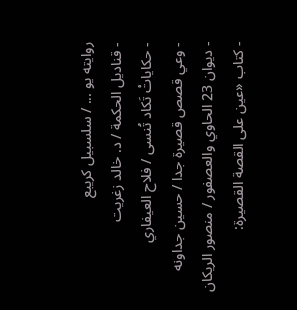روايته يو ... / سلسبيل كريبع
- قناديل الحكمة / د. خالد زغريت
- حكاياتْ تَكاد تُنسى / فلاح العيفاري
- وعي قصص قصيرة جدا / حسين جداونه
- ديوان 23 الحاوي والعصفور / منصور الريكان
- كتاب «عين على القصة القصيرة: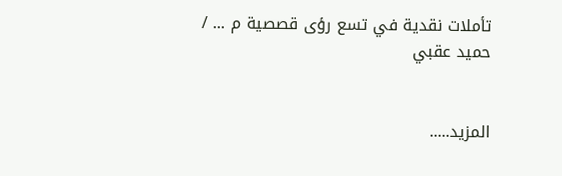تأملات نقدية في تسع رؤى قصصية م ... / حميد عقبي


المزيد.....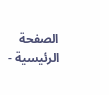الصفحة الرئيسية -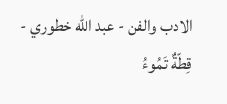الادب والفن - عبد الله خطوري - قِطّةٌ تَمُوءُ